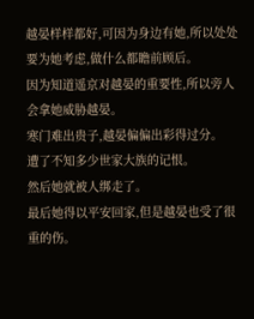越晏样样都好,可因为身边有她,所以处处要为她考虑,做什么都瞻前顾后。
因为知道遥京对越晏的重要性,所以旁人会拿她威胁越晏。
寒门难出贵子,越晏偏偏出彩得过分。
遭了不知多少世家大族的记恨。
然后她就被人绑走了。
最后她得以平安回家,但是越晏也受了很重的伤。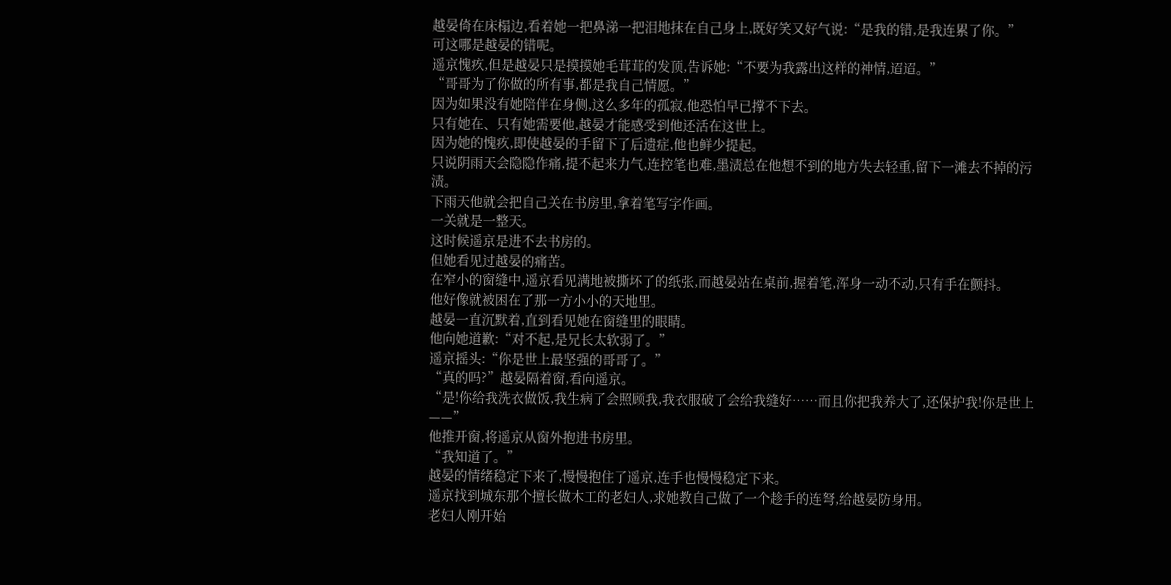越晏倚在床榻边,看着她一把鼻涕一把泪地抹在自己身上,既好笑又好气说:“是我的错,是我连累了你。”
可这哪是越晏的错呢。
遥京愧疚,但是越晏只是摸摸她毛茸茸的发顶,告诉她:“不要为我露出这样的神情,迢迢。”
“哥哥为了你做的所有事,都是我自己情愿。”
因为如果没有她陪伴在身侧,这么多年的孤寂,他恐怕早已撑不下去。
只有她在、只有她需要他,越晏才能感受到他还活在这世上。
因为她的愧疚,即使越晏的手留下了后遗症,他也鲜少提起。
只说阴雨天会隐隐作痛,提不起来力气,连控笔也难,墨渍总在他想不到的地方失去轻重,留下一滩去不掉的污渍。
下雨天他就会把自己关在书房里,拿着笔写字作画。
一关就是一整天。
这时候遥京是进不去书房的。
但她看见过越晏的痛苦。
在窄小的窗缝中,遥京看见满地被撕坏了的纸张,而越晏站在桌前,握着笔,浑身一动不动,只有手在颤抖。
他好像就被困在了那一方小小的天地里。
越晏一直沉默着,直到看见她在窗缝里的眼睛。
他向她道歉:“对不起,是兄长太软弱了。”
遥京摇头:“你是世上最坚强的哥哥了。”
“真的吗?”越晏隔着窗,看向遥京。
“是!你给我洗衣做饭,我生病了会照顾我,我衣服破了会给我缝好……而且你把我养大了,还保护我!你是世上——”
他推开窗,将遥京从窗外抱进书房里。
“我知道了。”
越晏的情绪稳定下来了,慢慢抱住了遥京,连手也慢慢稳定下来。
遥京找到城东那个擅长做木工的老妇人,求她教自己做了一个趁手的连弩,给越晏防身用。
老妇人刚开始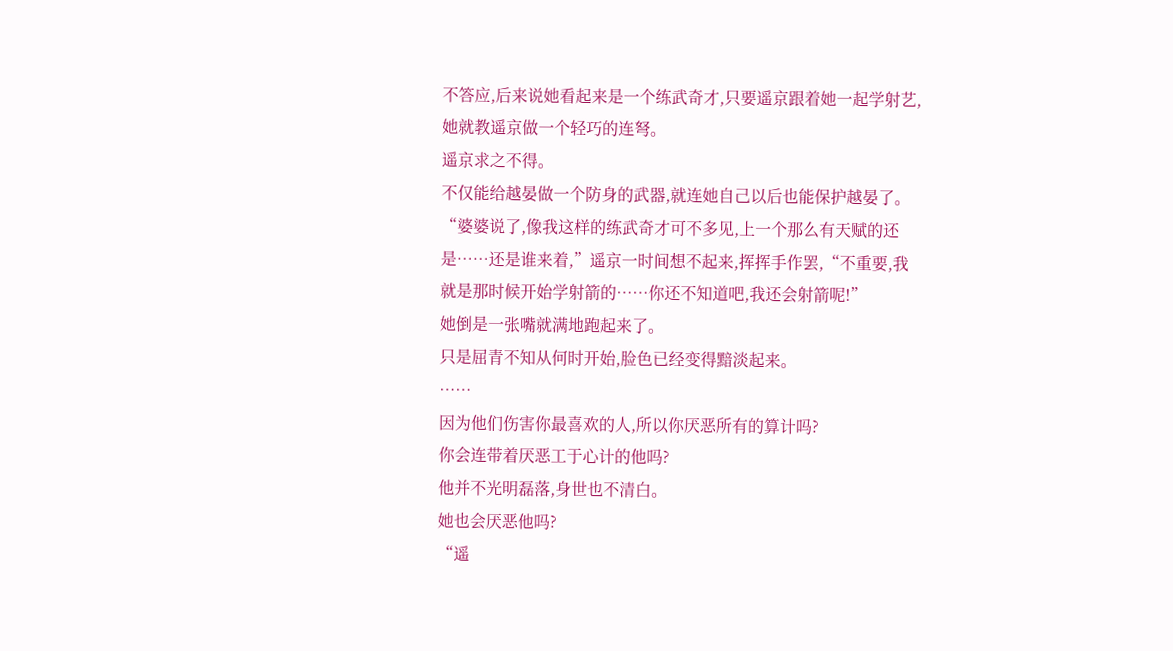不答应,后来说她看起来是一个练武奇才,只要遥京跟着她一起学射艺,她就教遥京做一个轻巧的连弩。
遥京求之不得。
不仅能给越晏做一个防身的武器,就连她自己以后也能保护越晏了。
“婆婆说了,像我这样的练武奇才可不多见,上一个那么有天赋的还是……还是谁来着,”遥京一时间想不起来,挥挥手作罢,“不重要,我就是那时候开始学射箭的……你还不知道吧,我还会射箭呢!”
她倒是一张嘴就满地跑起来了。
只是屈青不知从何时开始,脸色已经变得黯淡起来。
……
因为他们伤害你最喜欢的人,所以你厌恶所有的算计吗?
你会连带着厌恶工于心计的他吗?
他并不光明磊落,身世也不清白。
她也会厌恶他吗?
“遥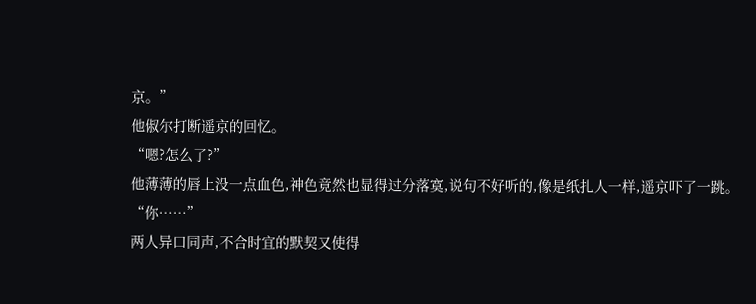京。”
他俶尔打断遥京的回忆。
“嗯?怎么了?”
他薄薄的唇上没一点血色,神色竟然也显得过分落寞,说句不好听的,像是纸扎人一样,遥京吓了一跳。
“你……”
两人异口同声,不合时宜的默契又使得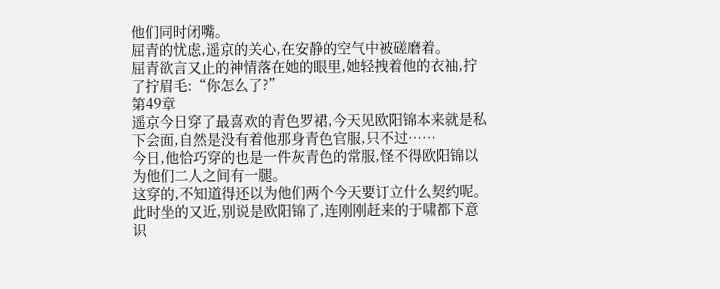他们同时闭嘴。
屈青的忧虑,遥京的关心,在安静的空气中被磋磨着。
屈青欲言又止的神情落在她的眼里,她轻拽着他的衣袖,拧了拧眉毛:“你怎么了?”
第49章
遥京今日穿了最喜欢的青色罗裙,今天见欧阳锦本来就是私下会面,自然是没有着他那身青色官服,只不过……
今日,他恰巧穿的也是一件灰青色的常服,怪不得欧阳锦以为他们二人之间有一腿。
这穿的,不知道得还以为他们两个今天要订立什么契约呢。
此时坐的又近,别说是欧阳锦了,连刚刚赶来的于啸都下意识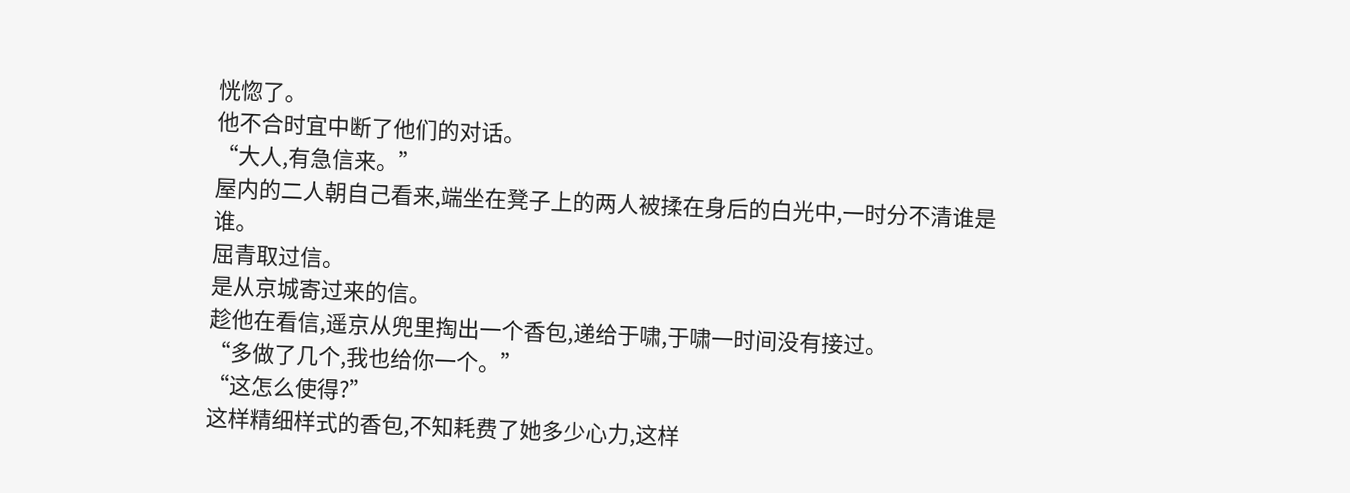恍惚了。
他不合时宜中断了他们的对话。
“大人,有急信来。”
屋内的二人朝自己看来,端坐在凳子上的两人被揉在身后的白光中,一时分不清谁是谁。
屈青取过信。
是从京城寄过来的信。
趁他在看信,遥京从兜里掏出一个香包,递给于啸,于啸一时间没有接过。
“多做了几个,我也给你一个。”
“这怎么使得?”
这样精细样式的香包,不知耗费了她多少心力,这样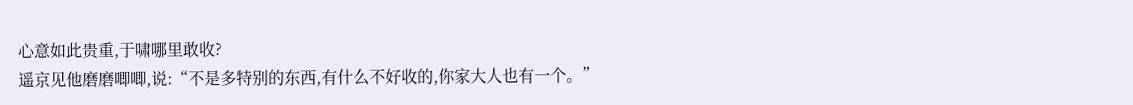心意如此贵重,于啸哪里敢收?
遥京见他磨磨唧唧,说:“不是多特别的东西,有什么不好收的,你家大人也有一个。”